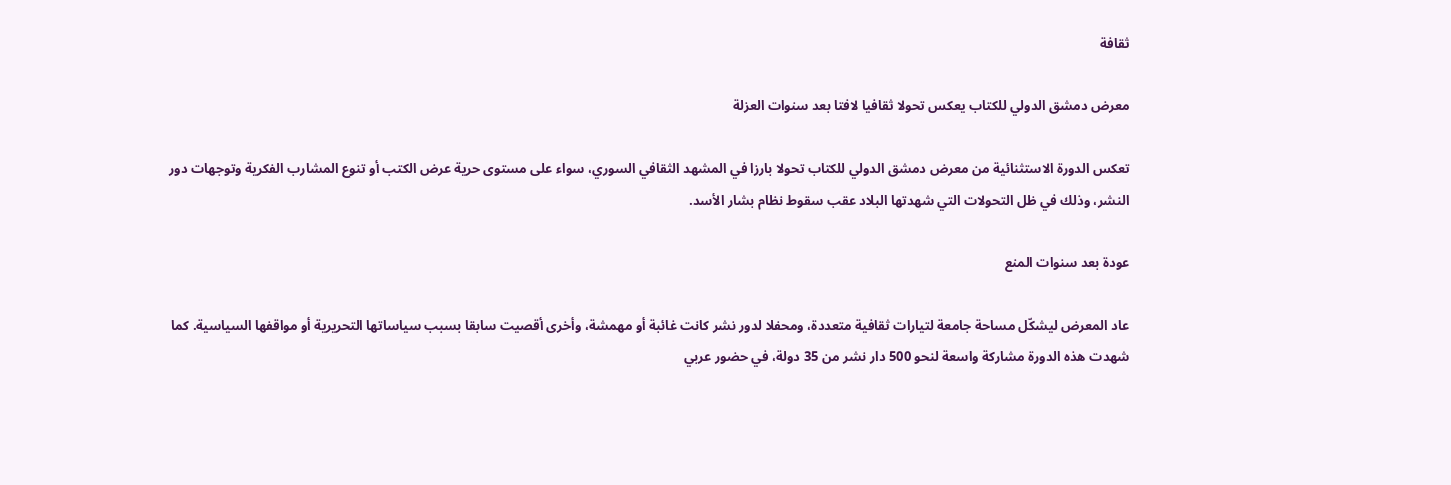ثقافة

معرض دمشق الدولي للكتاب يعكس تحولا ثقافيا لافتا بعد سنوات العزلة

تعكس الدورة الاستثنائية من معرض دمشق الدولي للكتاب تحولا بارزا في المشهد الثقافي السوري، سواء على مستوى حرية عرض الكتب أو تنوع المشارب الفكرية وتوجهات دور النشر، وذلك في ظل التحولات التي شهدتها البلاد عقب سقوط نظام بشار الأسد.

عودة بعد سنوات المنع

عاد المعرض ليشكّل مساحة جامعة لتيارات ثقافية متعددة، ومحفلا لدور نشر كانت غائبة أو مهمشة، وأخرى أقصيت سابقا بسبب سياساتها التحريرية أو مواقفها السياسية. كما شهدت هذه الدورة مشاركة واسعة لنحو 500 دار نشر من 35 دولة، في حضور عربي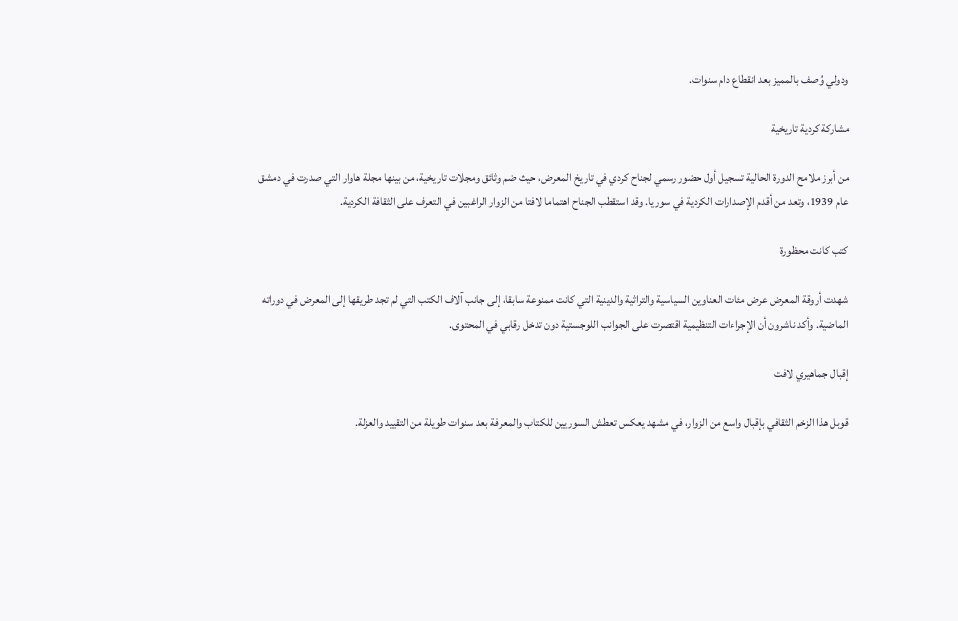ودولي وُصف بالمميز بعد انقطاع دام سنوات.

مشاركة كردية تاريخية

من أبرز ملامح الدورة الحالية تسجيل أول حضور رسمي لجناح كردي في تاريخ المعرض، حيث ضم وثائق ومجلات تاريخية، من بينها مجلة هاوار التي صدرت في دمشق عام 1939، وتعد من أقدم الإصدارات الكردية في سوريا. وقد استقطب الجناح اهتماما لافتا من الزوار الراغبين في التعرف على الثقافة الكردية.

كتب كانت محظورة

شهدت أروقة المعرض عرض مئات العناوين السياسية والتراثية والدينية التي كانت ممنوعة سابقا، إلى جانب آلاف الكتب التي لم تجد طريقها إلى المعرض في دوراته الماضية. وأكد ناشرون أن الإجراءات التنظيمية اقتصرت على الجوانب اللوجستية دون تدخل رقابي في المحتوى.

إقبال جماهيري لافت

قوبل هذا الزخم الثقافي بإقبال واسع من الزوار، في مشهد يعكس تعطش السوريين للكتاب والمعرفة بعد سنوات طويلة من التقييد والعزلة.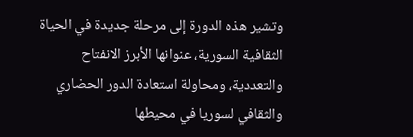وتشير هذه الدورة إلى مرحلة جديدة في الحياة الثقافية السورية، عنوانها الأبرز الانفتاح والتعددية، ومحاولة استعادة الدور الحضاري والثقافي لسوريا في محيطها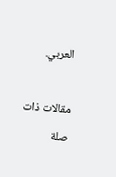العربي.

مقالات ذات صلة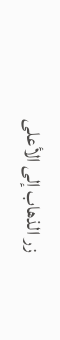زر الذهاب إلى الأعلى